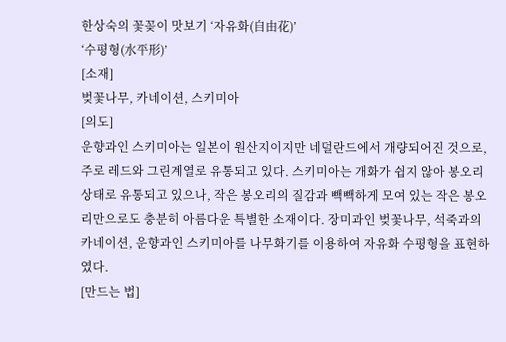한상숙의 꽃꽂이 맛보기 ‘자유화(自由花)’
‘수평형(水平形)’
[소재]
벚꽃나무, 카네이션, 스키미아
[의도]
운향과인 스키미아는 일본이 원산지이지만 네덜란드에서 개량되어진 것으로, 주로 레드와 그린계열로 유통되고 있다. 스키미아는 개화가 쉽지 않아 봉오리 상태로 유통되고 있으나, 작은 봉오리의 질감과 빽빽하게 모여 있는 작은 봉오리만으로도 충분히 아름다운 특별한 소재이다. 장미과인 벚꽃나무, 석죽과의 카네이션, 운향과인 스키미아를 나무화기를 이용하여 자유화 수평형을 표현하였다.
[만드는 법]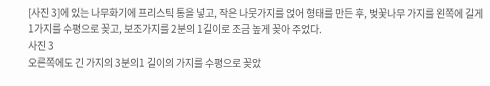[사진 3]에 있는 나무화기에 프리스틱 통을 넣고, 작은 나뭇가지를 얹어 형태를 만든 후, 벚꽃나무 가지를 왼쪽에 길게 1가지를 수평으로 꽂고, 보조가지를 2분의 1길이로 조금 높게 꽂아 주었다.
사진 3
오른쪽에도 긴 가지의 3분의1 길이의 가지를 수평으로 꽂았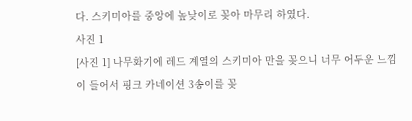다. 스키미아를 중앙에 높낮이로 꽂아 마무리 하였다.
사진 1
[사진 1] 나무화기에 레드 계열의 스키미아 만을 꽂으니 너무 어두운 느낌이 들어서 핑크 카네이션 3송이를 꽂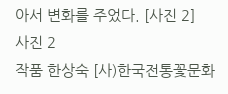아서 변화를 주었다. [사진 2]
사진 2
작품 한상숙 [사)한국전통꽃문화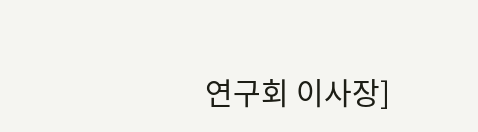연구회 이사장]